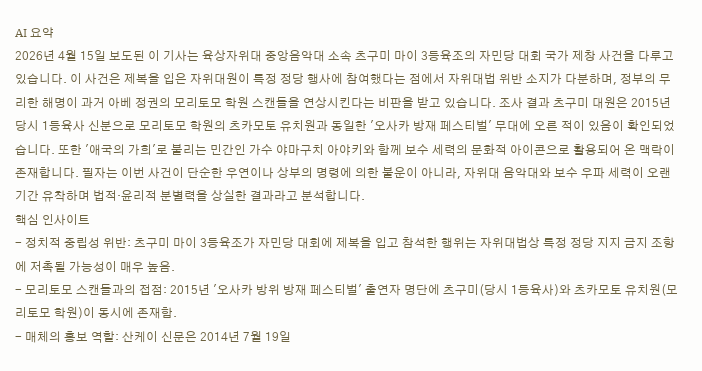AI 요약
2026년 4월 15일 보도된 이 기사는 육상자위대 중앙음악대 소속 츠구미 마이 3등육조의 자민당 대회 국가 제창 사건을 다루고 있습니다. 이 사건은 제복을 입은 자위대원이 특정 정당 행사에 참여했다는 점에서 자위대법 위반 소지가 다분하며, 정부의 무리한 해명이 과거 아베 정권의 모리토모 학원 스캔들을 연상시킨다는 비판을 받고 있습니다. 조사 결과 츠구미 대원은 2015년 당시 1등육사 신분으로 모리토모 학원의 츠카모토 유치원과 동일한 '오사카 방재 페스티벌' 무대에 오른 적이 있음이 확인되었습니다. 또한 '애국의 가희'로 불리는 민간인 가수 야마구치 아야키와 함께 보수 세력의 문화적 아이콘으로 활용되어 온 맥락이 존재합니다. 필자는 이번 사건이 단순한 우연이나 상부의 명령에 의한 불운이 아니라, 자위대 음악대와 보수 우파 세력이 오랜 기간 유착하며 법적·윤리적 분별력을 상실한 결과라고 분석합니다.
핵심 인사이트
- 정치적 중립성 위반: 츠구미 마이 3등육조가 자민당 대회에 제복을 입고 참석한 행위는 자위대법상 특정 정당 지지 금지 조항에 저촉될 가능성이 매우 높음.
- 모리토모 스캔들과의 접점: 2015년 '오사카 방위 방재 페스티벌' 출연자 명단에 츠구미(당시 1등육사)와 츠카모토 유치원(모리토모 학원)이 동시에 존재함.
- 매체의 홍보 역할: 산케이 신문은 2014년 7월 19일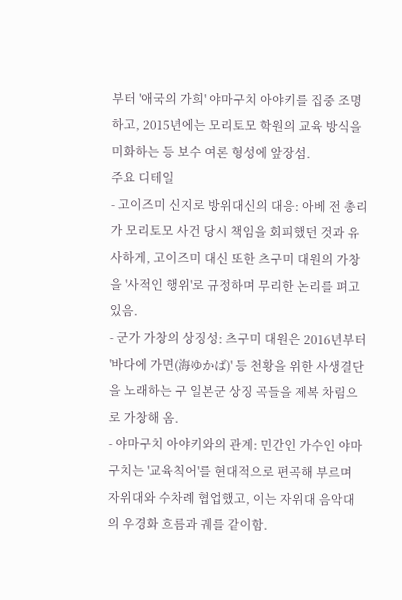부터 '애국의 가희' 야마구치 아야키를 집중 조명하고, 2015년에는 모리토모 학원의 교육 방식을 미화하는 등 보수 여론 형성에 앞장섬.
주요 디테일
- 고이즈미 신지로 방위대신의 대응: 아베 전 총리가 모리토모 사건 당시 책임을 회피했던 것과 유사하게, 고이즈미 대신 또한 츠구미 대원의 가창을 '사적인 행위'로 규정하며 무리한 논리를 펴고 있음.
- 군가 가창의 상징성: 츠구미 대원은 2016년부터 '바다에 가면(海ゆかば)' 등 천황을 위한 사생결단을 노래하는 구 일본군 상징 곡들을 제복 차림으로 가창해 옴.
- 야마구치 아야키와의 관계: 민간인 가수인 야마구치는 '교육칙어'를 현대적으로 편곡해 부르며 자위대와 수차례 협업했고, 이는 자위대 음악대의 우경화 흐름과 궤를 같이함.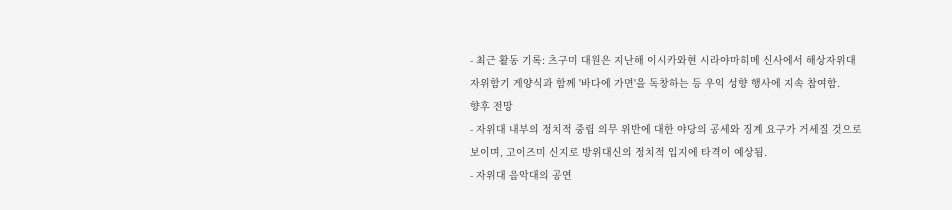- 최근 활동 기록: 츠구미 대원은 지난해 이시카와현 시라야마히메 신사에서 해상자위대 자위함기 게양식과 함께 '바다에 가면'을 독창하는 등 우익 성향 행사에 지속 참여함.
향후 전망
- 자위대 내부의 정치적 중립 의무 위반에 대한 야당의 공세와 징계 요구가 거세질 것으로 보이며, 고이즈미 신지로 방위대신의 정치적 입지에 타격이 예상됨.
- 자위대 음악대의 공연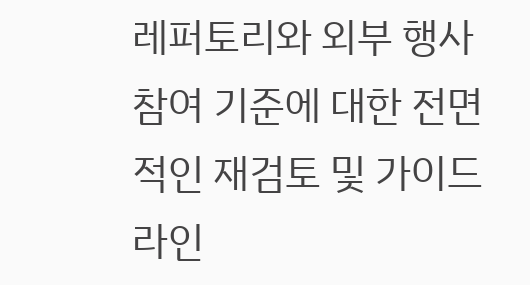레퍼토리와 외부 행사 참여 기준에 대한 전면적인 재검토 및 가이드라인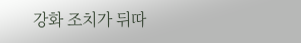강화 조치가 뒤따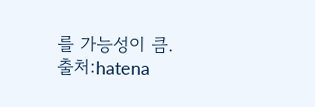를 가능성이 큼.
출처:hatena